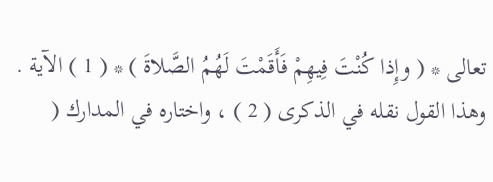تعالى * ( وإِذا كُنْتَ فِيهِمْ فَأَقَمْتَ لَهُمُ الصَّلاةَ ) * ( 1 ) الآية .
وهذا القول نقله في الذكرى ( 2 ) ، واختاره في المدارك (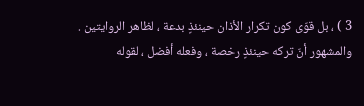3 ) ، بل قوّى كون تكرار الأذان حينئذٍ بدعة ، لظاهر الروايتين .
والمشهور أنّ تركه حينئذٍ رخصة ، وفعله أفضل ، لقوله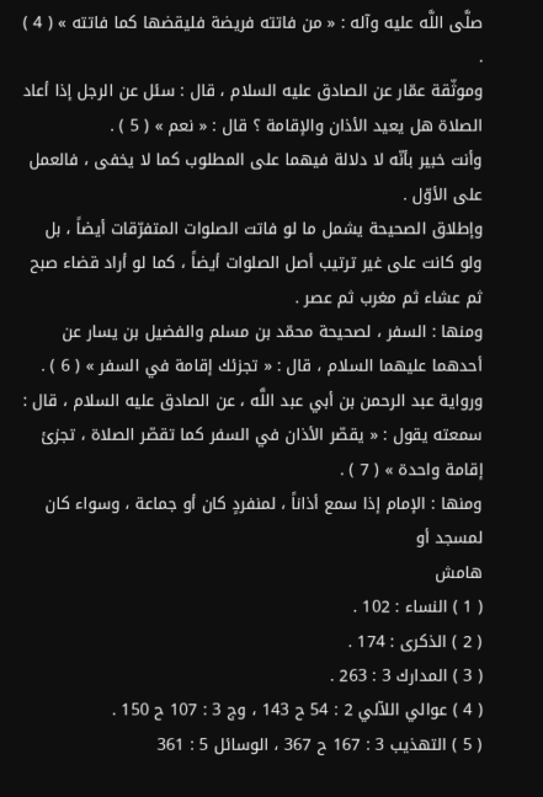صلَّى اللَّه عليه وآله : « من فاتته فريضة فليقضها كما فاتته » ( 4 ) .
وموثّقة عمّار عن الصادق عليه السلام ، قال : سئل عن الرجل إذا أعاد الصلاة هل يعيد الأذان والإقامة ؟ قال : « نعم » ( 5 ) .
وأنت خبير بأنّه لا دلالة فيهما على المطلوب كما لا يخفى ، فالعمل على الأوّل .
وإطلاق الصحيحة يشمل ما لو فاتت الصلوات المتفرّقات أيضاً ، بل ولو كانت على غير ترتيب أصل الصلوات أيضاً ، كما لو أراد قضاء صبح ثم عشاء ثم مغرب ثم عصر .
ومنها : السفر ، لصحيحة محمّد بن مسلم والفضيل بن يسار عن أحدهما عليهما السلام ، قال : « تجزئك إقامة في السفر » ( 6 ) .
ورواية عبد الرحمن بن أبي عبد اللَّه ، عن الصادق عليه السلام ، قال : سمعته يقول : « يقصّر الأذان في السفر كما تقصّر الصلاة ، تجزئ إقامة واحدة » ( 7 ) .
ومنها : الإمام إذا سمع أذاناً ، لمنفردٍ كان أو جماعة ، وسواء كان لمسجد أو
هامش
( 1 ) النساء : 102 .
( 2 ) الذكرى : 174 .
( 3 ) المدارك 3 : 263 .
( 4 ) عوالي اللآلي 2 : 54 ح 143 ، وج 3 : 107 ح 150 .
( 5 ) التهذيب 3 : 167 ح 367 ، الوسائل 5 : 361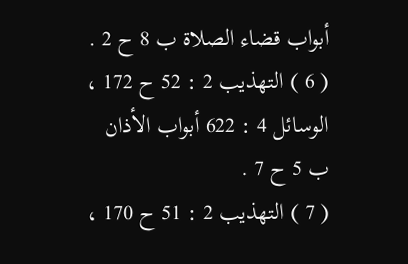أبواب قضاء الصلاة ب 8 ح 2 .
( 6 ) التهذيب 2 : 52 ح 172 ، الوسائل 4 : 622 أبواب الأذان ب 5 ح 7 .
( 7 ) التهذيب 2 : 51 ح 170 ،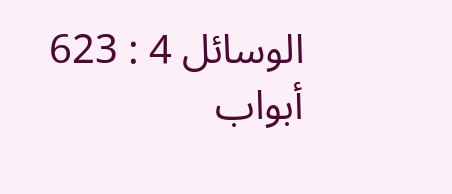الوسائل 4 : 623 أبواب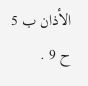الأذان ب 5 ح 9 .